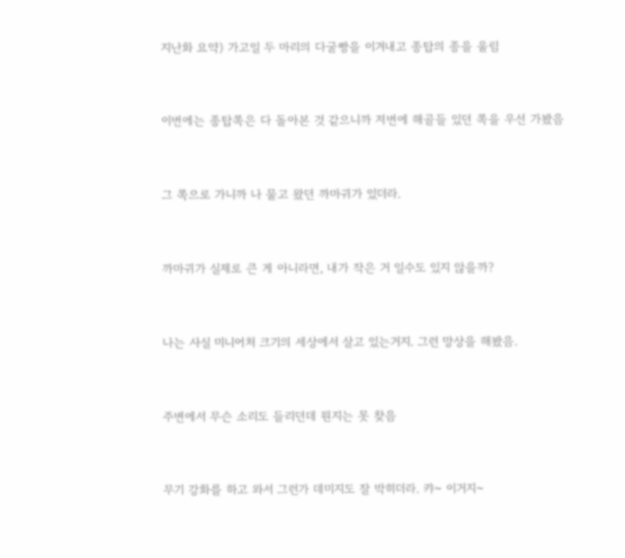지난화 요약) 가고일 두 마리의 다굴빵을 이겨내고 종탑의 종을 울림


이번에는 종탑쪽은 다 돌아본 것 같으니까 저번에 해골들 있던 쪽을 우선 가봤음


그 쪽으로 가니까 나 물고 왔던 까마귀가 있더라.


까마귀가 실제로 큰 게 아니라면, 내가 작은 거 일수도 있지 않을까?


나는 사실 미니어처 크기의 세상에서 살고 있는거지. 그런 망상을 해봤음.


주변에서 무슨 소리도 들리던데 뭔지는 못 찾음


무기 강화를 하고 와서 그런가 데미지도 잘 박히더라. 캬~ 이거지~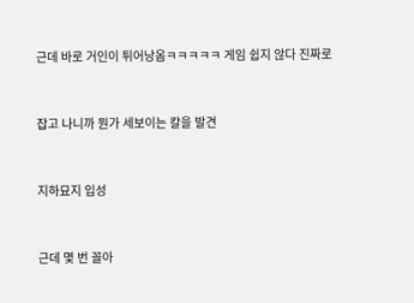근데 바로 거인이 튀어낭옴ㅋㅋㅋㅋㅋ 게임 쉽지 않다 진짜로


잡고 나니까 뭔가 세보이는 칼을 발견


지하묘지 입성


근데 몇 번 꼴아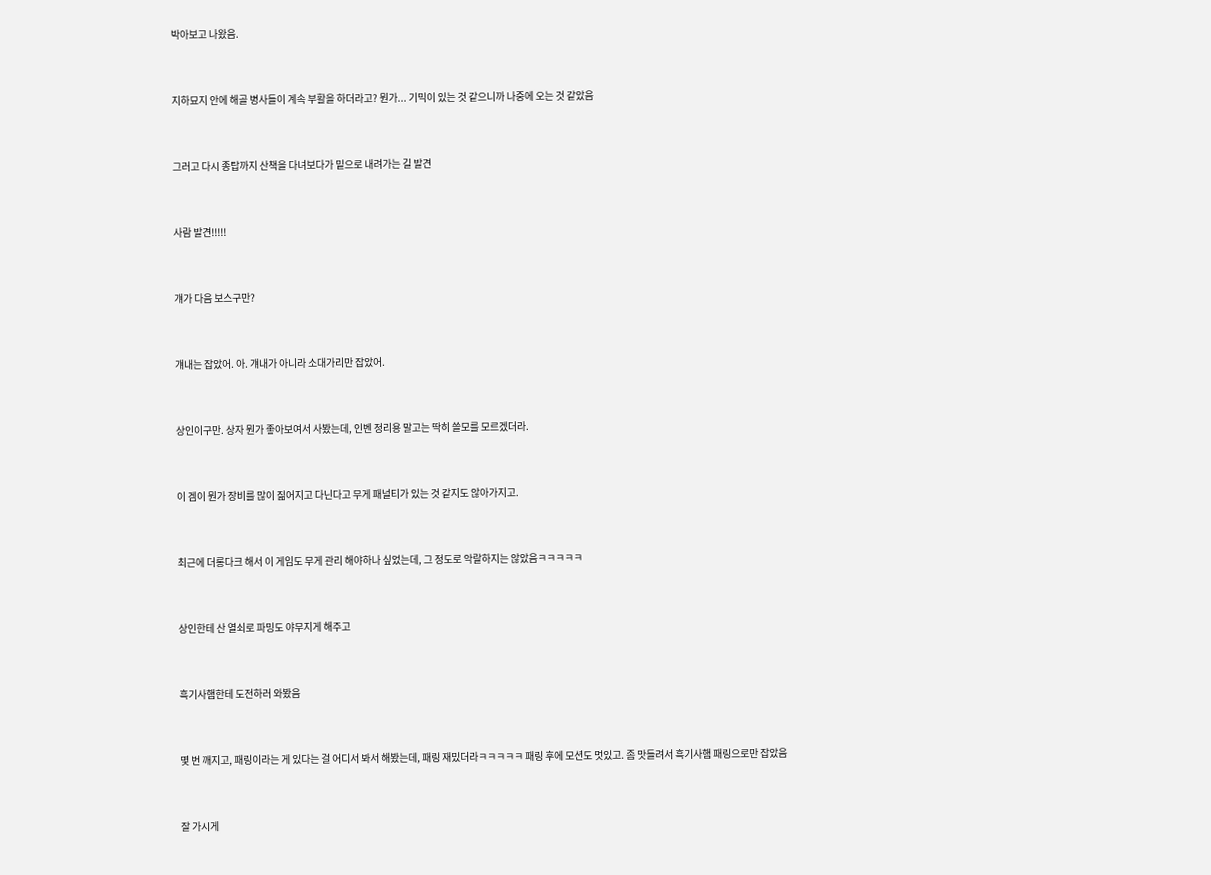박아보고 나왔음.


지하묘지 안에 해골 병사들이 계속 부활을 하더라고? 뭔가... 기믹이 있는 것 같으니까 나중에 오는 것 같았음


그러고 다시 종탑까지 산책을 다녀보다가 밑으로 내려가는 길 발견


사람 발견!!!!!


걔가 다음 보스구만?


걔내는 잡았어. 아. 걔내가 아니라 소대가리만 잡았어.


상인이구만. 상자 뭔가 좋아보여서 사봤는데, 인벤 정리용 말고는 딱히 쓸모를 모르겠더라.


이 겜이 뭔가 장비를 많이 짊어지고 다닌다고 무게 패널티가 있는 것 같지도 않아가지고.


최근에 더롱다크 해서 이 게임도 무게 관리 해야하나 싶었는데, 그 정도로 악랄하지는 않았음ㅋㅋㅋㅋㅋ


상인한테 산 열쇠로 파밍도 야무지게 해주고


흑기사햄한테 도전하러 와봤음


몇 번 깨지고, 패링이라는 게 있다는 걸 어디서 봐서 해봤는데, 패링 재밌더라ㅋㅋㅋㅋㅋ 패링 후에 모션도 멋있고. 좀 맛들려서 흑기사햄 패링으로만 잡았음


잘 가시게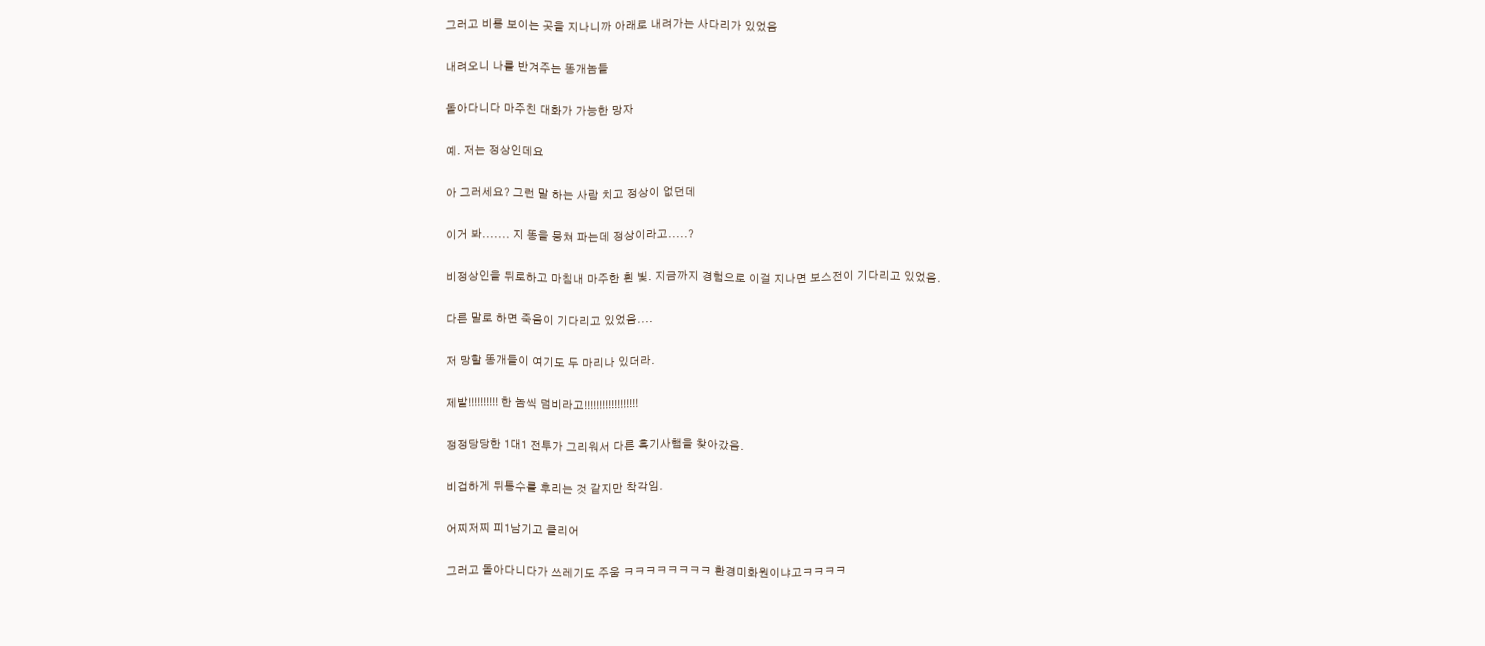그러고 비룡 보이는 곳을 지나니까 아래로 내려가는 사다리가 있었음


내려오니 나를 반겨주는 똥개놈들


돌아다니다 마주친 대화가 가능한 망자


예. 저는 정상인데요


아 그러세요? 그런 말 하는 사람 치고 정상이 없던데


이거 봐....... 지 똥을 뭉쳐 파는데 정상이라고.....?


비정상인을 뒤로하고 마침내 마주한 흰 빛. 지금까지 경험으로 이걸 지나면 보스전이 기다리고 있었음.


다른 말로 하면 죽음이 기다리고 있었음....


저 망할 똥개들이 여기도 두 마리나 있더라.


제발!!!!!!!!!! 한 놈씩 덤비라고!!!!!!!!!!!!!!!!!!


정정당당한 1대1 전투가 그리워서 다른 흑기사햄을 찾아갔음.


비겁하게 뒤통수를 후리는 것 같지만 착각임.


어찌저찌 피1남기고 클리어


그러고 돌아다니다가 쓰레기도 주움 ㅋㅋㅋㅋㅋㅋㅋㅋ 환경미화원이냐고ㅋㅋㅋㅋ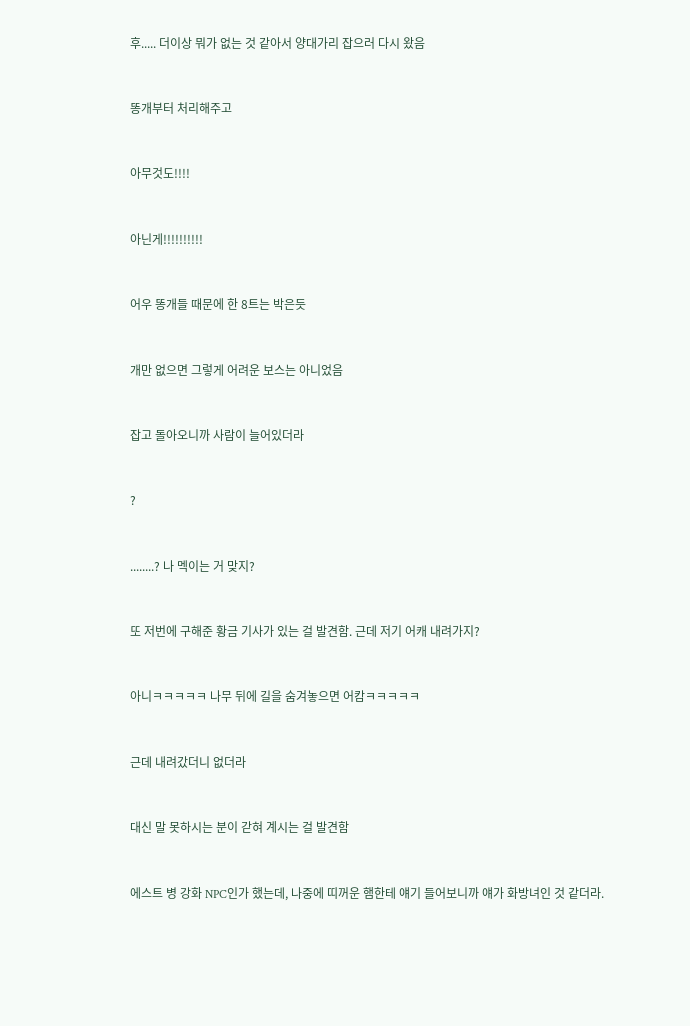후..... 더이상 뭐가 없는 것 같아서 양대가리 잡으러 다시 왔음


똥개부터 처리해주고


아무것도!!!!


아닌게!!!!!!!!!!


어우 똥개들 때문에 한 8트는 박은듯


개만 없으면 그렇게 어려운 보스는 아니었음


잡고 돌아오니까 사람이 늘어있더라


?


........? 나 멕이는 거 맞지?


또 저번에 구해준 황금 기사가 있는 걸 발견함. 근데 저기 어캐 내려가지?


아니ㅋㅋㅋㅋㅋ 나무 뒤에 길을 숨겨놓으면 어캄ㅋㅋㅋㅋㅋ


근데 내려갔더니 없더라


대신 말 못하시는 분이 갇혀 계시는 걸 발견함


에스트 병 강화 NPC인가 했는데, 나중에 띠꺼운 햄한테 얘기 들어보니까 얘가 화방녀인 것 같더라.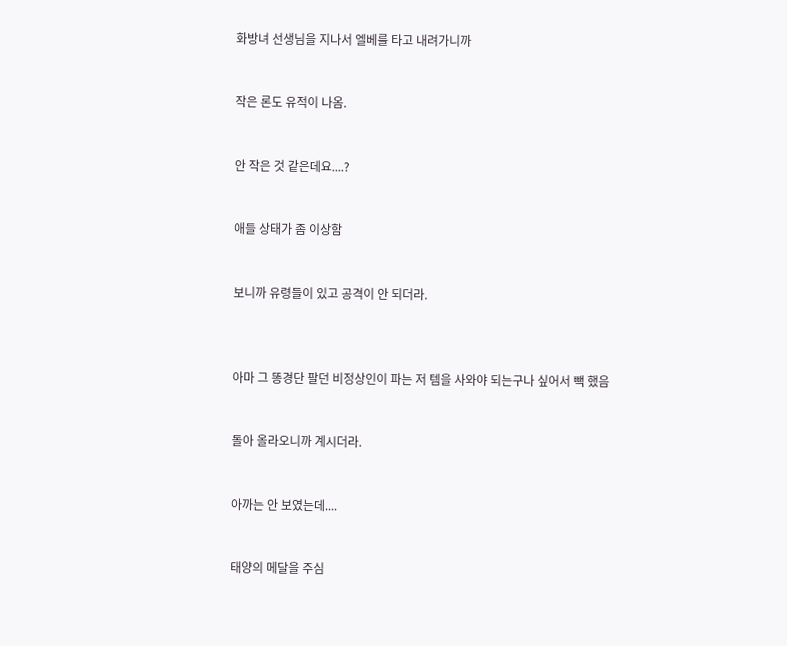화방녀 선생님을 지나서 엘베를 타고 내려가니까


작은 론도 유적이 나옴.


안 작은 것 같은데요....?


애들 상태가 좀 이상함


보니까 유령들이 있고 공격이 안 되더라.



아마 그 똥경단 팔던 비정상인이 파는 저 템을 사와야 되는구나 싶어서 빽 했음


돌아 올라오니까 계시더라.


아까는 안 보였는데....


태양의 메달을 주심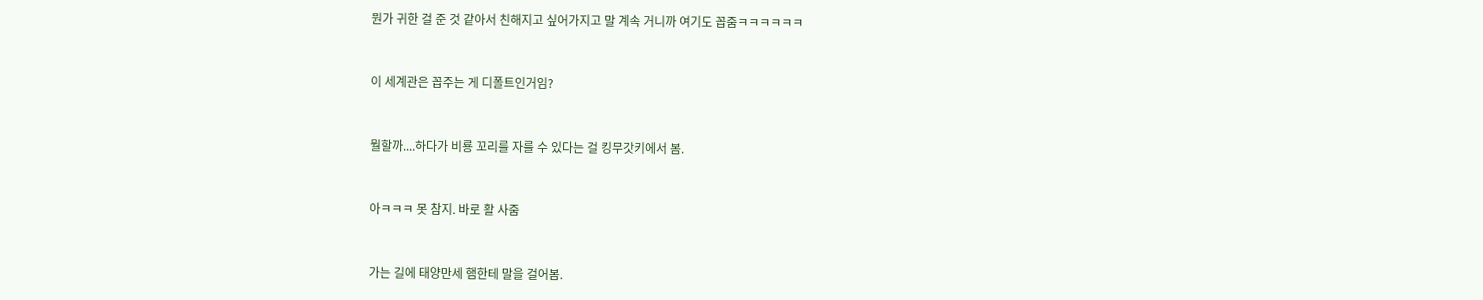뭔가 귀한 걸 준 것 같아서 친해지고 싶어가지고 말 계속 거니까 여기도 꼽줌ㅋㅋㅋㅋㅋㅋ


이 세계관은 꼽주는 게 디폴트인거임?


뭘할까....하다가 비룡 꼬리를 자를 수 있다는 걸 킹무갓키에서 봄.


아ㅋㅋㅋ 못 참지. 바로 활 사줌


가는 길에 태양만세 햄한테 말을 걸어봄.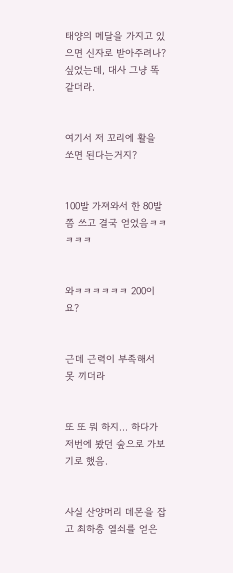태양의 메달을 가지고 있으면 신자로 받아주려나? 싶었는데, 대사 그냥 똑같더라.


여기서 저 꼬리에 활을 쏘면 된다는거지?


100발 가져와서 한 80발쯤 쓰고 결국 얻었음ㅋㅋㅋㅋㅋ


와ㅋㅋㅋㅋㅋㅋ 200이요?


근데 근력이 부족해서 못 끼더라


또 또 뭐 하지... 하다가 저번에 봤던 숲으로 가보기로 했음.


사실 산양머리 데몬을 잡고 최하층 열쇠를 얻은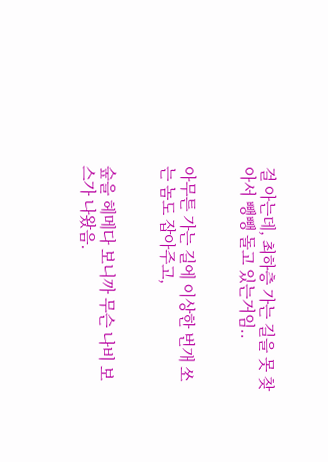걸 아는데, 최하층 가는 길을 못 찾아서 뺑뺑 돌고 있는거임..


아무튼 가는 길에 이상한 번개 쏘는 놈도 잡아주고,


숲을 헤메다 보니까 무슨 나비 보스가 나왔음.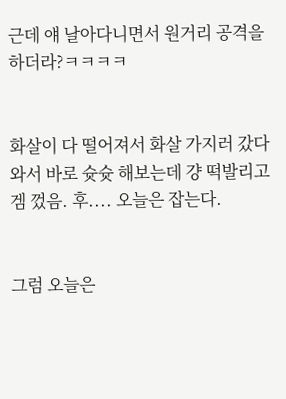근데 얘 날아다니면서 원거리 공격을 하더라?ㅋㅋㅋㅋ


화살이 다 떨어져서 화살 가지러 갔다와서 바로 슛슛 해보는데 걍 떡발리고 겜 껐음. 후.... 오늘은 잡는다.


그럼 오늘은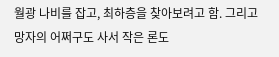월광 나비를 잡고, 최하층을 찾아보려고 함. 그리고 망자의 어쩌구도 사서 작은 론도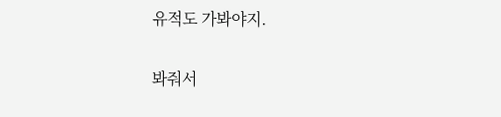유적도 가봐야지.


봐줘서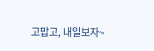고맙고, 내일보자~